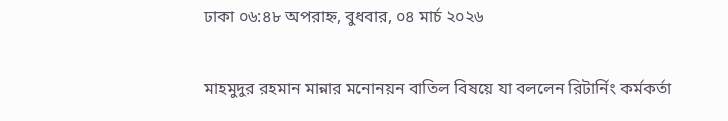ঢাকা ০৬:৪৮ অপরাহ্ন, বুধবার, ০৪ মার্চ ২০২৬

মাহমুদুর রহমান মান্নার মনোনয়ন বাতিল বিষয়ে যা বললেন রিটার্নিং কর্মকর্তা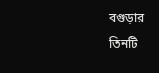বগুড়ার তিনটি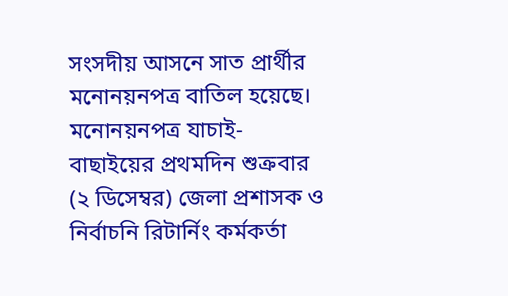সংসদীয় আসনে সাত প্রার্থীর মনোনয়নপত্র বাতিল হয়েছে। মনোনয়নপত্র যাচাই-বাছাইয়ের প্রথমদিন শুক্রবার (২ ডিসেম্বর) জেলা প্রশাসক ও নির্বাচনি রিটার্নিং কর্মকর্তা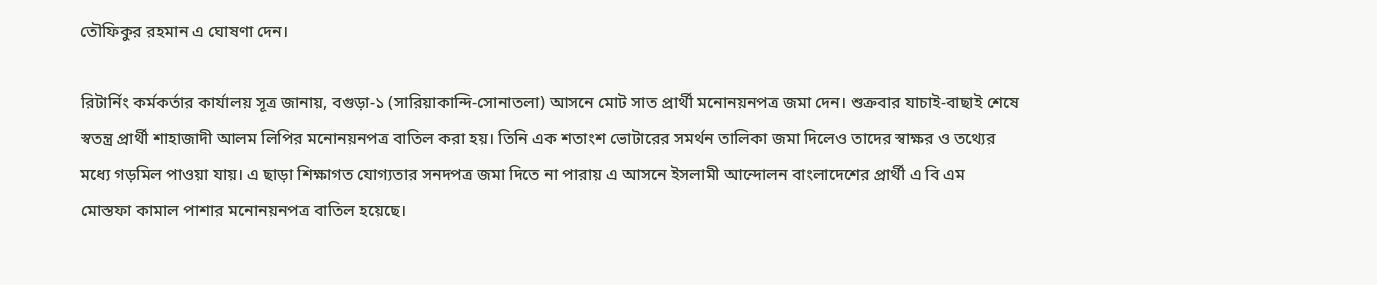তৌফিকুর রহমান এ ঘোষণা দেন।

রিটার্নিং কর্মকর্তার কার্যালয় সূত্র জানায়, বগুড়া-১ (সারিয়াকান্দি-সোনাতলা) আসনে মোট সাত প্রার্থী মনোনয়নপত্র জমা দেন। শুক্রবার যাচাই-বাছাই শেষে স্বতন্ত্র প্রার্থী শাহাজাদী আলম লিপির মনোনয়নপত্র বাতিল করা হয়। তিনি এক শতাংশ ভোটারের সমর্থন তালিকা জমা দিলেও তাদের স্বাক্ষর ও তথ্যের মধ্যে গড়মিল পাওয়া যায়। এ ছাড়া শিক্ষাগত যোগ্যতার সনদপত্র জমা দিতে না পারায় এ আসনে ইসলামী আন্দোলন বাংলাদেশের প্রার্থী এ বি এম মোস্তফা কামাল পাশার মনোনয়নপত্র বাতিল হয়েছে।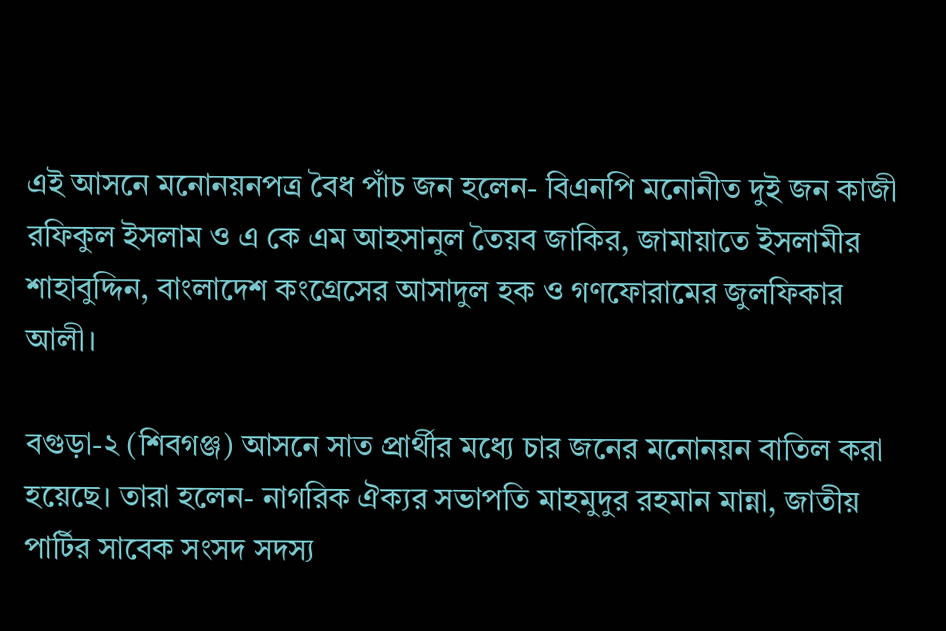এই আসনে মনোনয়নপত্র বৈধ পাঁচ জন হলেন- বিএনপি মনোনীত দুই জন কাজী রফিকুল ইসলাম ও এ কে এম আহসানুল তৈয়ব জাকির, জামায়াতে ইসলামীর শাহাবুদ্দিন, বাংলাদেশ কংগ্রেসের আসাদুল হক ও গণফোরামের জুলফিকার আলী।

বগুড়া-২ (শিবগঞ্জ) আসনে সাত প্রার্থীর মধ্যে চার জনের মনোনয়ন বাতিল করা হয়েছে। তারা হলেন- নাগরিক ঐক্যর সভাপতি মাহমুদুর রহমান মান্না, জাতীয় পার্টির সাবেক সংসদ সদস্য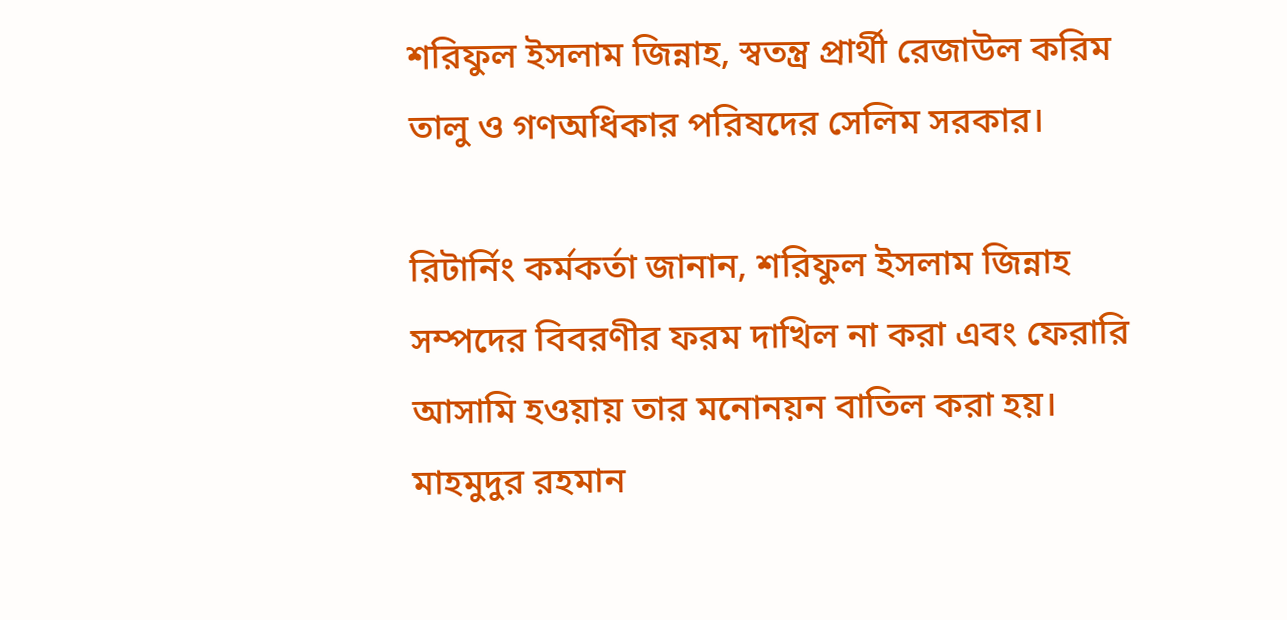শরিফুল ইসলাম জিন্নাহ, স্বতন্ত্র প্রার্থী রেজাউল করিম তালু ও গণঅধিকার পরিষদের সেলিম সরকার।

রিটার্নিং কর্মকর্তা জানান, শরিফুল ইসলাম জিন্নাহ সম্পদের বিবরণীর ফরম দাখিল না করা এবং ফেরারি আসামি হওয়ায় তার মনোনয়ন বাতিল করা হয়। মাহমুদুর রহমান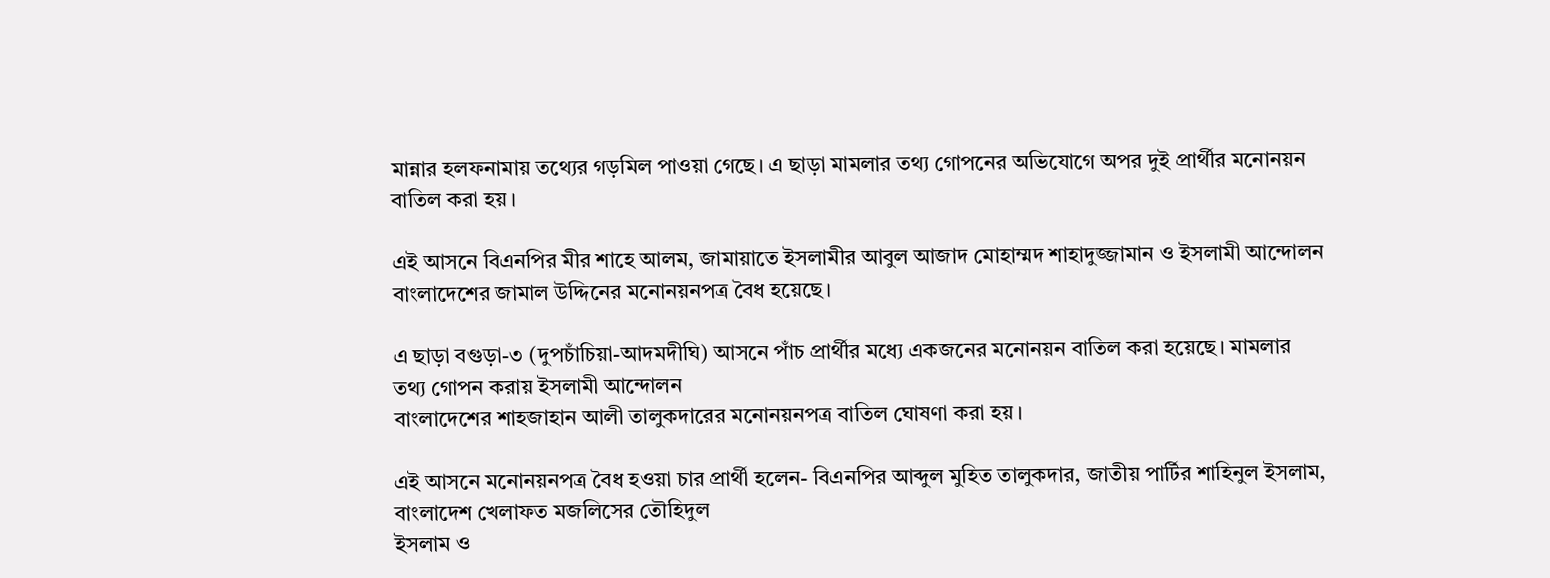মান্নার হলফনামায় তথ্যের গড়মিল পাওয়া গেছে। এ ছাড়া মামলার তথ্য গোপনের অভিযোগে অপর দুই প্রার্থীর মনোনয়ন বাতিল করা হয়।

এই আসনে বিএনপির মীর শাহে আলম, জামায়াতে ইসলামীর আবুল আজাদ মোহাম্মদ শাহাদুজ্জামান ও ইসলামী আন্দোলন বাংলাদেশের জামাল উদ্দিনের মনোনয়নপত্র বৈধ হয়েছে।

এ ছাড়া বগুড়া-৩ (দুপচাঁচিয়া-আদমদীঘি) আসনে পাঁচ প্রার্থীর মধ্যে একজনের মনোনয়ন বাতিল করা হয়েছে। মামলার তথ্য গোপন করায় ইসলামী আন্দোলন
বাংলাদেশের শাহজাহান আলী তালুকদারের মনোনয়নপত্র বাতিল ঘোষণা করা হয়।

এই আসনে মনোনয়নপত্র বৈধ হওয়া চার প্রার্থী হলেন- বিএনপির আব্দুল মুহিত তালুকদার, জাতীয় পার্টির শাহিনুল ইসলাম, বাংলাদেশ খেলাফত মজলিসের তৌহিদুল
ইসলাম ও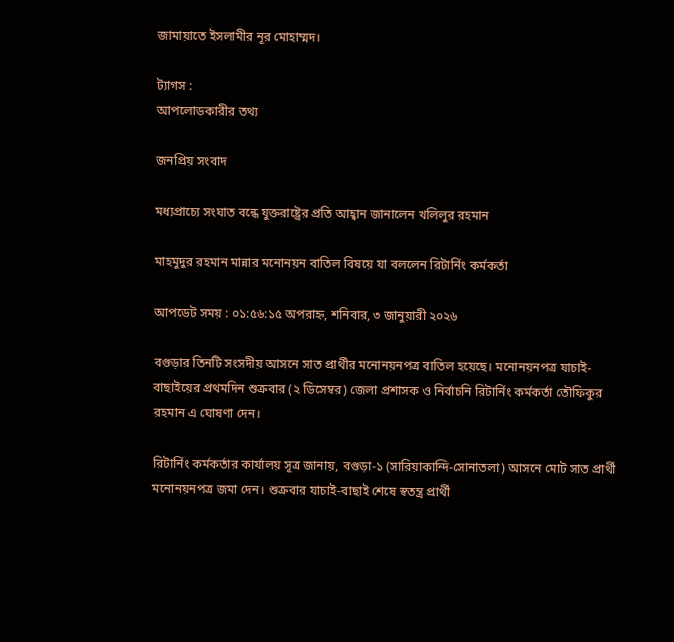জামায়াতে ইসলামীর নূর মোহাম্মদ।

ট্যাগস :
আপলোডকারীর তথ্য

জনপ্রিয় সংবাদ

মধ্যপ্রাচ্যে সংঘাত বন্ধে যুক্তরাষ্ট্রের প্রতি আহ্বান জানালেন খলিলুর রহমান

মাহমুদুর রহমান মান্নার মনোনয়ন বাতিল বিষয়ে যা বললেন রিটার্নিং কর্মকর্তা

আপডেট সময় : ০১:৫৬:১৫ অপরাহ্ন, শনিবার, ৩ জানুয়ারী ২০২৬

বগুড়ার তিনটি সংসদীয় আসনে সাত প্রার্থীর মনোনয়নপত্র বাতিল হয়েছে। মনোনয়নপত্র যাচাই-বাছাইয়ের প্রথমদিন শুক্রবার (২ ডিসেম্বর) জেলা প্রশাসক ও নির্বাচনি রিটার্নিং কর্মকর্তা তৌফিকুর রহমান এ ঘোষণা দেন।

রিটার্নিং কর্মকর্তার কার্যালয় সূত্র জানায়, বগুড়া-১ (সারিয়াকান্দি-সোনাতলা) আসনে মোট সাত প্রার্থী মনোনয়নপত্র জমা দেন। শুক্রবার যাচাই-বাছাই শেষে স্বতন্ত্র প্রার্থী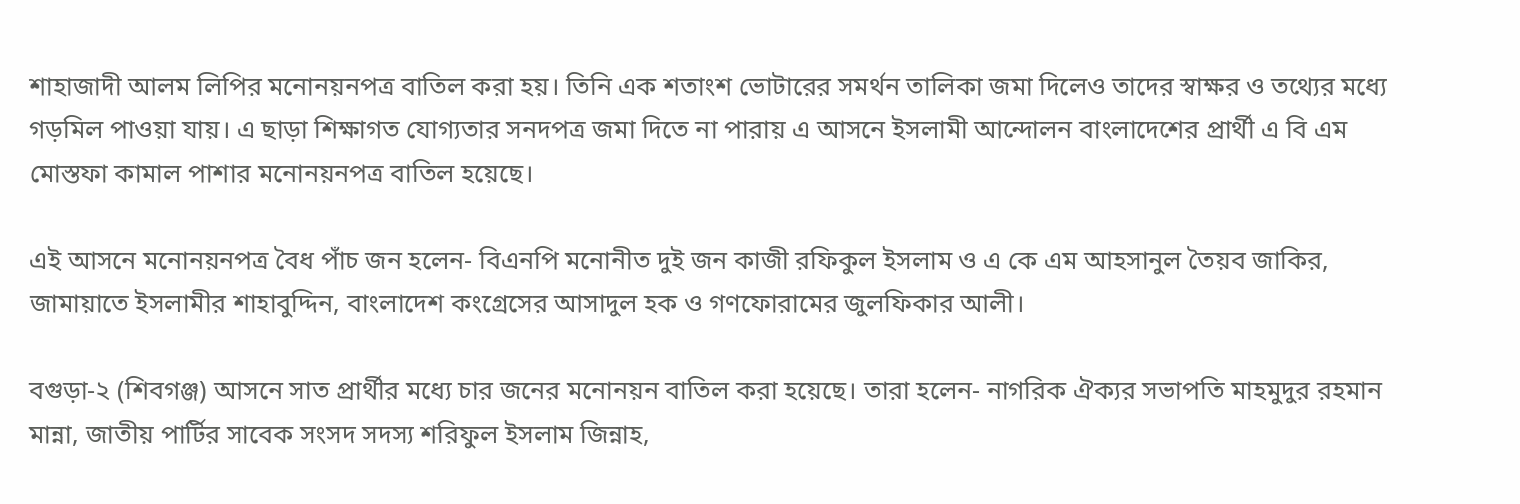শাহাজাদী আলম লিপির মনোনয়নপত্র বাতিল করা হয়। তিনি এক শতাংশ ভোটারের সমর্থন তালিকা জমা দিলেও তাদের স্বাক্ষর ও তথ্যের মধ্যে গড়মিল পাওয়া যায়। এ ছাড়া শিক্ষাগত যোগ্যতার সনদপত্র জমা দিতে না পারায় এ আসনে ইসলামী আন্দোলন বাংলাদেশের প্রার্থী এ বি এম মোস্তফা কামাল পাশার মনোনয়নপত্র বাতিল হয়েছে।

এই আসনে মনোনয়নপত্র বৈধ পাঁচ জন হলেন- বিএনপি মনোনীত দুই জন কাজী রফিকুল ইসলাম ও এ কে এম আহসানুল তৈয়ব জাকির, জামায়াতে ইসলামীর শাহাবুদ্দিন, বাংলাদেশ কংগ্রেসের আসাদুল হক ও গণফোরামের জুলফিকার আলী।

বগুড়া-২ (শিবগঞ্জ) আসনে সাত প্রার্থীর মধ্যে চার জনের মনোনয়ন বাতিল করা হয়েছে। তারা হলেন- নাগরিক ঐক্যর সভাপতি মাহমুদুর রহমান মান্না, জাতীয় পার্টির সাবেক সংসদ সদস্য শরিফুল ইসলাম জিন্নাহ,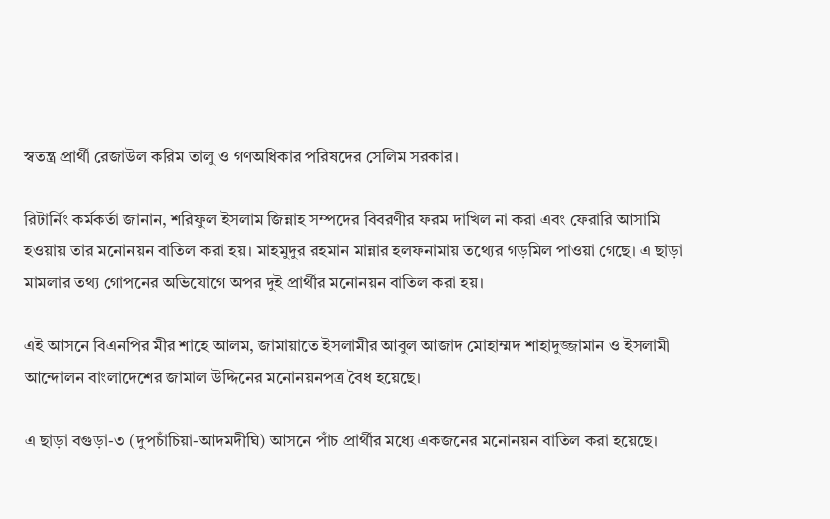স্বতন্ত্র প্রার্থী রেজাউল করিম তালু ও গণঅধিকার পরিষদের সেলিম সরকার।

রিটার্নিং কর্মকর্তা জানান, শরিফুল ইসলাম জিন্নাহ সম্পদের বিবরণীর ফরম দাখিল না করা এবং ফেরারি আসামি হওয়ায় তার মনোনয়ন বাতিল করা হয়। মাহমুদুর রহমান মান্নার হলফনামায় তথ্যের গড়মিল পাওয়া গেছে। এ ছাড়া মামলার তথ্য গোপনের অভিযোগে অপর দুই প্রার্থীর মনোনয়ন বাতিল করা হয়।

এই আসনে বিএনপির মীর শাহে আলম, জামায়াতে ইসলামীর আবুল আজাদ মোহাম্মদ শাহাদুজ্জামান ও ইসলামী আন্দোলন বাংলাদেশের জামাল উদ্দিনের মনোনয়নপত্র বৈধ হয়েছে।

এ ছাড়া বগুড়া-৩ (দুপচাঁচিয়া-আদমদীঘি) আসনে পাঁচ প্রার্থীর মধ্যে একজনের মনোনয়ন বাতিল করা হয়েছে।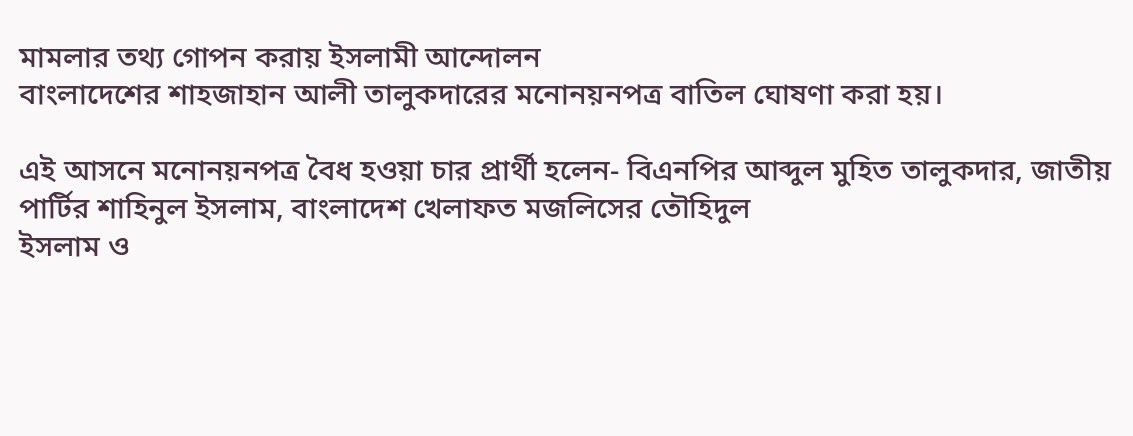মামলার তথ্য গোপন করায় ইসলামী আন্দোলন
বাংলাদেশের শাহজাহান আলী তালুকদারের মনোনয়নপত্র বাতিল ঘোষণা করা হয়।

এই আসনে মনোনয়নপত্র বৈধ হওয়া চার প্রার্থী হলেন- বিএনপির আব্দুল মুহিত তালুকদার, জাতীয় পার্টির শাহিনুল ইসলাম, বাংলাদেশ খেলাফত মজলিসের তৌহিদুল
ইসলাম ও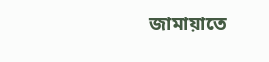জামায়াতে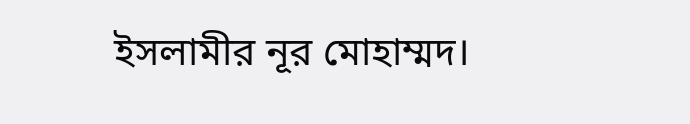ইসলামীর নূর মোহাম্মদ।